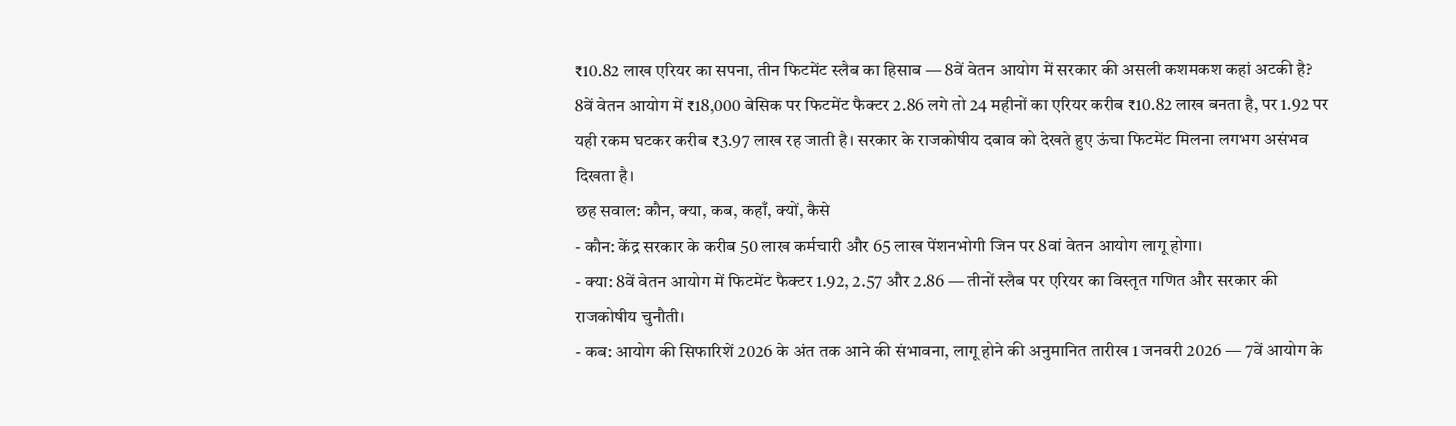₹10.82 लाख एरियर का सपना, तीन फिटमेंट स्लैब का हिसाब — 8वें वेतन आयोग में सरकार की असली कशमकश कहां अटकी है?
8वें वेतन आयोग में ₹18,000 बेसिक पर फिटमेंट फैक्टर 2.86 लगे तो 24 महीनों का एरियर करीब ₹10.82 लाख बनता है, पर 1.92 पर यही रकम घटकर करीब ₹3.97 लाख रह जाती है। सरकार के राजकोषीय दबाव को देखते हुए ऊंचा फिटमेंट मिलना लगभग असंभव दिखता है।
छह सवाल: कौन, क्या, कब, कहाँ, क्यों, कैसे
- कौन: केंद्र सरकार के करीब 50 लाख कर्मचारी और 65 लाख पेंशनभोगी जिन पर 8वां वेतन आयोग लागू होगा।
- क्या: 8वें वेतन आयोग में फिटमेंट फैक्टर 1.92, 2.57 और 2.86 — तीनों स्लैब पर एरियर का विस्तृत गणित और सरकार की राजकोषीय चुनौती।
- कब: आयोग की सिफारिशें 2026 के अंत तक आने की संभावना, लागू होने की अनुमानित तारीख 1 जनवरी 2026 — 7वें आयोग के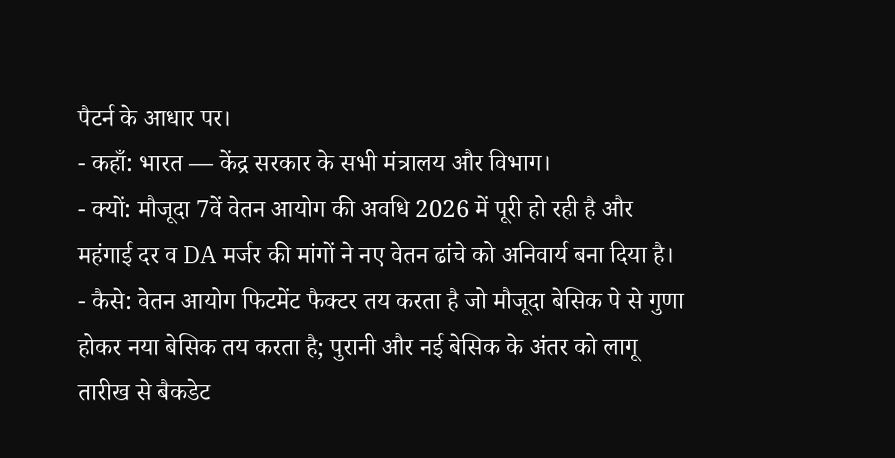पैटर्न के आधार पर।
- कहाँ: भारत — केंद्र सरकार के सभी मंत्रालय और विभाग।
- क्यों: मौजूदा 7वें वेतन आयोग की अवधि 2026 में पूरी हो रही है और महंगाई दर व DA मर्जर की मांगों ने नए वेतन ढांचे को अनिवार्य बना दिया है।
- कैसे: वेतन आयोग फिटमेंट फैक्टर तय करता है जो मौजूदा बेसिक पे से गुणा होकर नया बेसिक तय करता है; पुरानी और नई बेसिक के अंतर को लागू तारीख से बैकडेट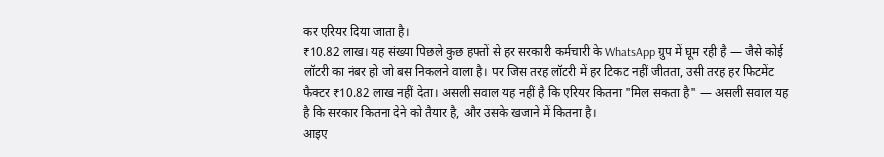कर एरियर दिया जाता है।
₹10.82 लाख। यह संख्या पिछले कुछ हफ्तों से हर सरकारी कर्मचारी के WhatsApp ग्रुप में घूम रही है — जैसे कोई लॉटरी का नंबर हो जो बस निकलने वाला है। पर जिस तरह लॉटरी में हर टिकट नहीं जीतता, उसी तरह हर फिटमेंट फैक्टर ₹10.82 लाख नहीं देता। असली सवाल यह नहीं है कि एरियर कितना "मिल सकता है" — असली सवाल यह है कि सरकार कितना देने को तैयार है, और उसके खजाने में कितना है।
आइए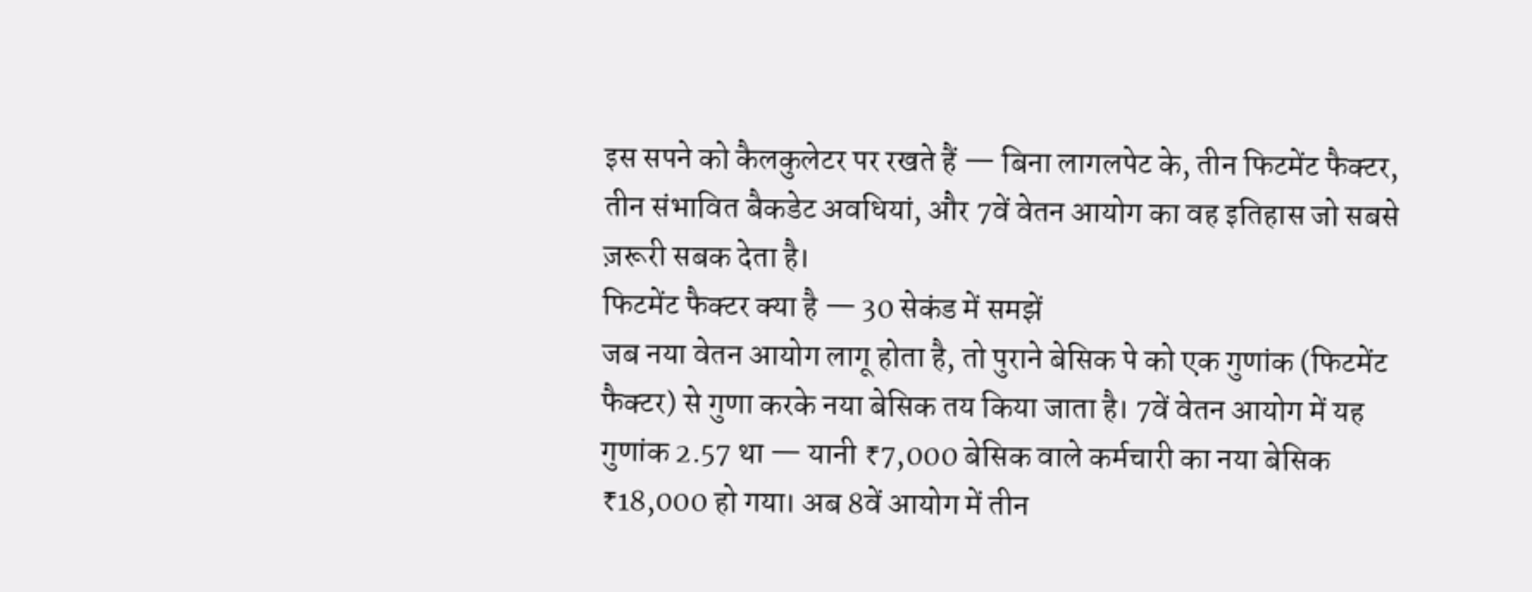इस सपने को कैलकुलेटर पर रखते हैं — बिना लागलपेट के, तीन फिटमेंट फैक्टर, तीन संभावित बैकडेट अवधियां, और 7वें वेतन आयोग का वह इतिहास जो सबसे ज़रूरी सबक देता है।
फिटमेंट फैक्टर क्या है — 30 सेकंड में समझें
जब नया वेतन आयोग लागू होता है, तो पुराने बेसिक पे को एक गुणांक (फिटमेंट फैक्टर) से गुणा करके नया बेसिक तय किया जाता है। 7वें वेतन आयोग में यह गुणांक 2.57 था — यानी ₹7,000 बेसिक वाले कर्मचारी का नया बेसिक ₹18,000 हो गया। अब 8वें आयोग में तीन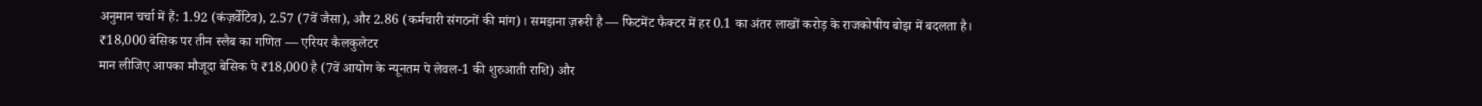अनुमान चर्चा में हैं: 1.92 (कंज़र्वेटिव), 2.57 (7वें जैसा), और 2.86 (कर्मचारी संगठनों की मांग)। समझना ज़रूरी है — फिटमेंट फैक्टर में हर 0.1 का अंतर लाखों करोड़ के राजकोषीय बोझ में बदलता है।
₹18,000 बेसिक पर तीन स्लैब का गणित — एरियर कैलकुलेटर
मान लीजिए आपका मौजूदा बेसिक पे ₹18,000 है (7वें आयोग के न्यूनतम पे लेवल-1 की शुरुआती राशि) और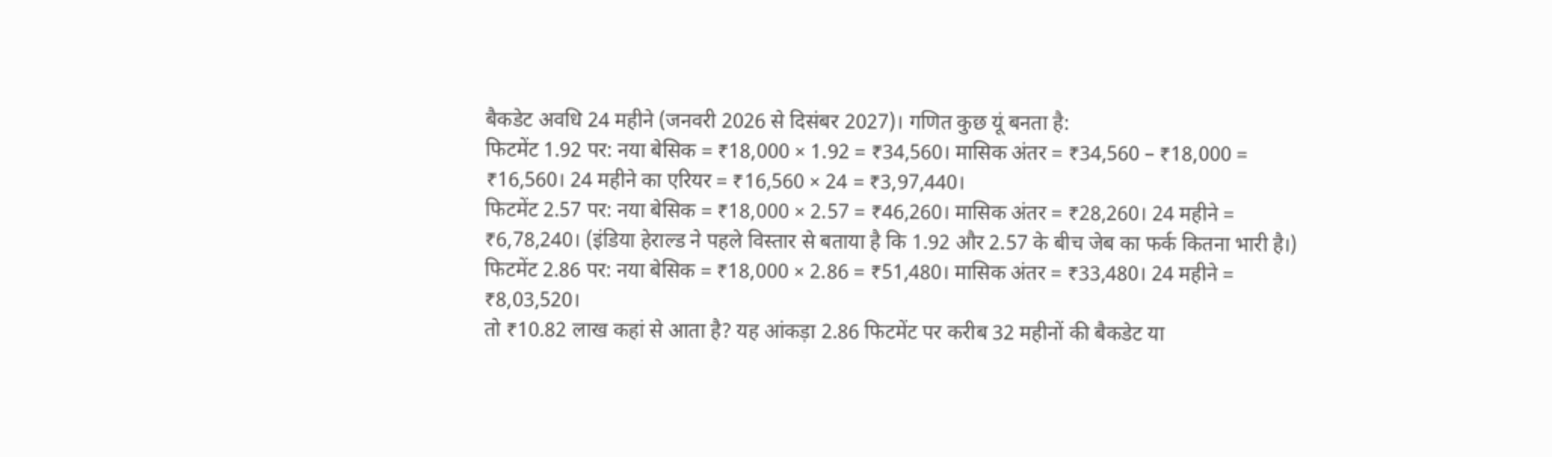बैकडेट अवधि 24 महीने (जनवरी 2026 से दिसंबर 2027)। गणित कुछ यूं बनता है:
फिटमेंट 1.92 पर: नया बेसिक = ₹18,000 × 1.92 = ₹34,560। मासिक अंतर = ₹34,560 – ₹18,000 = ₹16,560। 24 महीने का एरियर = ₹16,560 × 24 = ₹3,97,440।
फिटमेंट 2.57 पर: नया बेसिक = ₹18,000 × 2.57 = ₹46,260। मासिक अंतर = ₹28,260। 24 महीने = ₹6,78,240। (इंडिया हेराल्ड ने पहले विस्तार से बताया है कि 1.92 और 2.57 के बीच जेब का फर्क कितना भारी है।)
फिटमेंट 2.86 पर: नया बेसिक = ₹18,000 × 2.86 = ₹51,480। मासिक अंतर = ₹33,480। 24 महीने = ₹8,03,520।
तो ₹10.82 लाख कहां से आता है? यह आंकड़ा 2.86 फिटमेंट पर करीब 32 महीनों की बैकडेट या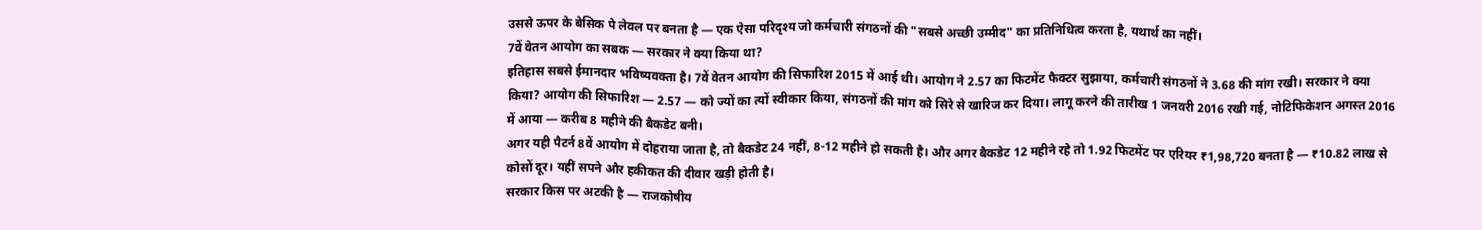उससे ऊपर के बेसिक पे लेवल पर बनता है — एक ऐसा परिदृश्य जो कर्मचारी संगठनों की "सबसे अच्छी उम्मीद" का प्रतिनिधित्व करता है, यथार्थ का नहीं।
7वें वेतन आयोग का सबक — सरकार ने क्या किया था?
इतिहास सबसे ईमानदार भविष्यवक्ता है। 7वें वेतन आयोग की सिफारिश 2015 में आई थी। आयोग ने 2.57 का फिटमेंट फैक्टर सुझाया, कर्मचारी संगठनों ने 3.68 की मांग रखी। सरकार ने क्या किया? आयोग की सिफारिश — 2.57 — को ज्यों का त्यों स्वीकार किया, संगठनों की मांग को सिरे से खारिज कर दिया। लागू करने की तारीख 1 जनवरी 2016 रखी गई, नोटिफिकेशन अगस्त 2016 में आया — करीब 8 महीने की बैकडेट बनी।
अगर यही पैटर्न 8वें आयोग में दोहराया जाता है, तो बैकडेट 24 नहीं, 8-12 महीने हो सकती है। और अगर बैकडेट 12 महीने रहे तो 1.92 फिटमेंट पर एरियर ₹1,98,720 बनता है — ₹10.82 लाख से कोसों दूर। यहीं सपने और हकीकत की दीवार खड़ी होती है।
सरकार किस पर अटकी है — राजकोषीय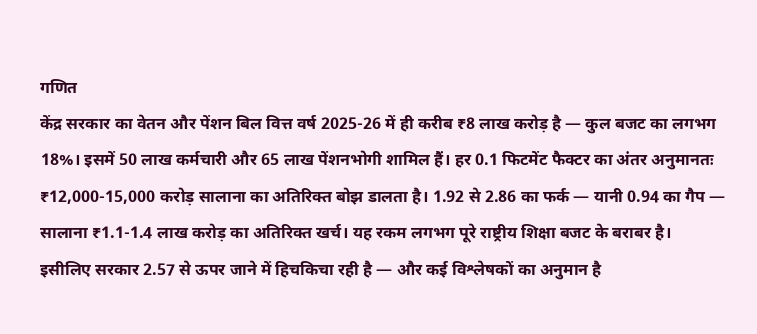गणित
केंद्र सरकार का वेतन और पेंशन बिल वित्त वर्ष 2025-26 में ही करीब ₹8 लाख करोड़ है — कुल बजट का लगभग 18%। इसमें 50 लाख कर्मचारी और 65 लाख पेंशनभोगी शामिल हैं। हर 0.1 फिटमेंट फैक्टर का अंतर अनुमानतः ₹12,000-15,000 करोड़ सालाना का अतिरिक्त बोझ डालता है। 1.92 से 2.86 का फर्क — यानी 0.94 का गैप — सालाना ₹1.1-1.4 लाख करोड़ का अतिरिक्त खर्च। यह रकम लगभग पूरे राष्ट्रीय शिक्षा बजट के बराबर है।
इसीलिए सरकार 2.57 से ऊपर जाने में हिचकिचा रही है — और कई विश्लेषकों का अनुमान है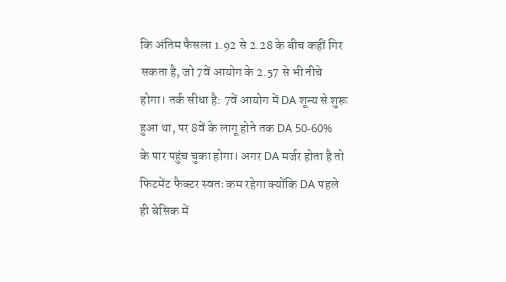कि अंतिम फैसला 1.92 से 2.28 के बीच कहीं गिर सकता है, जो 7वें आयोग के 2.57 से भी नीचे होगा। तर्क सीधा है: 7वें आयोग में DA शून्य से शुरू हुआ था, पर 8वें के लागू होने तक DA 50-60% के पार पहुंच चुका होगा। अगर DA मर्जर होता है तो फिटमेंट फैक्टर स्वतः कम रहेगा क्योंकि DA पहले ही बेसिक में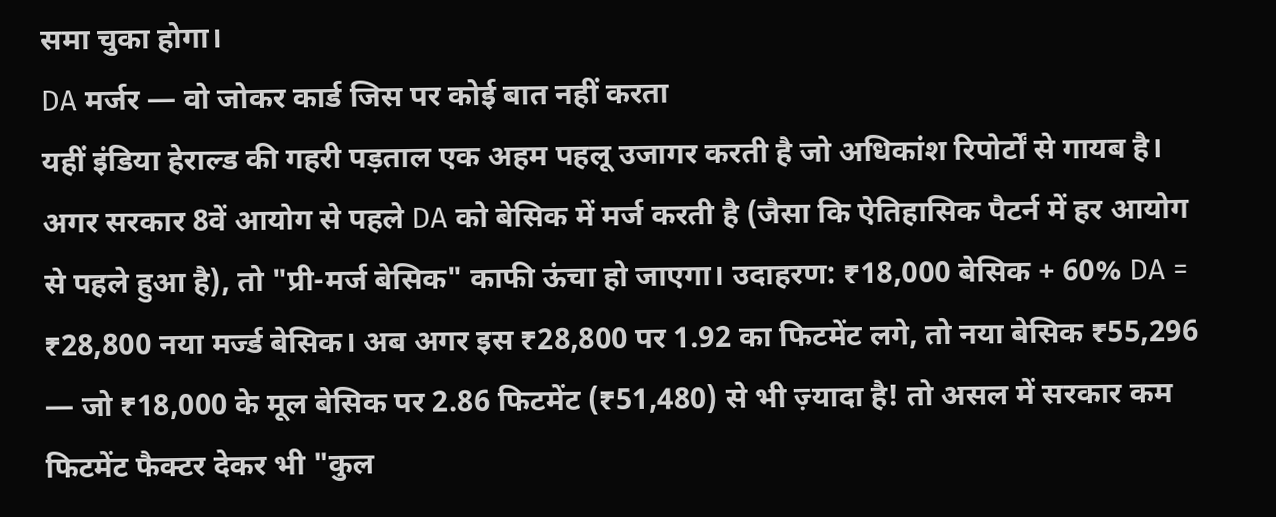समा चुका होगा।
DA मर्जर — वो जोकर कार्ड जिस पर कोई बात नहीं करता
यहीं इंडिया हेराल्ड की गहरी पड़ताल एक अहम पहलू उजागर करती है जो अधिकांश रिपोर्टों से गायब है। अगर सरकार 8वें आयोग से पहले DA को बेसिक में मर्ज करती है (जैसा कि ऐतिहासिक पैटर्न में हर आयोग से पहले हुआ है), तो "प्री-मर्ज बेसिक" काफी ऊंचा हो जाएगा। उदाहरण: ₹18,000 बेसिक + 60% DA = ₹28,800 नया मर्ज्ड बेसिक। अब अगर इस ₹28,800 पर 1.92 का फिटमेंट लगे, तो नया बेसिक ₹55,296 — जो ₹18,000 के मूल बेसिक पर 2.86 फिटमेंट (₹51,480) से भी ज़्यादा है! तो असल में सरकार कम फिटमेंट फैक्टर देकर भी "कुल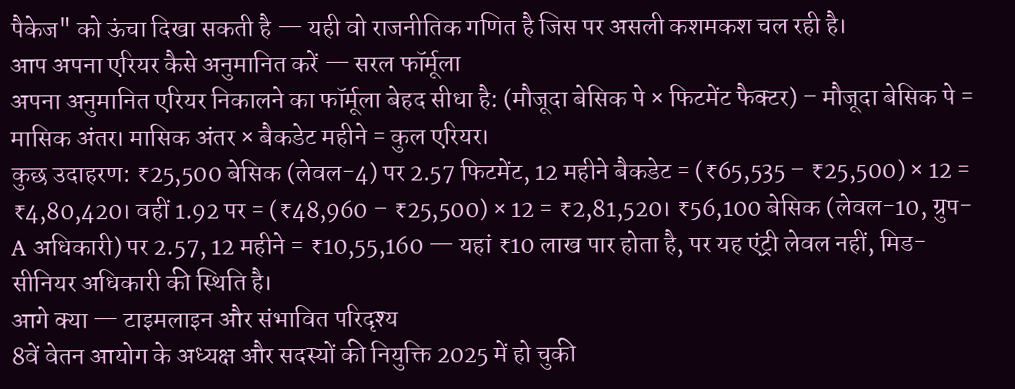पैकेज" को ऊंचा दिखा सकती है — यही वो राजनीतिक गणित है जिस पर असली कशमकश चल रही है।
आप अपना एरियर कैसे अनुमानित करें — सरल फॉर्मूला
अपना अनुमानित एरियर निकालने का फॉर्मूला बेहद सीधा है: (मौजूदा बेसिक पे × फिटमेंट फैक्टर) – मौजूदा बेसिक पे = मासिक अंतर। मासिक अंतर × बैकडेट महीने = कुल एरियर।
कुछ उदाहरण: ₹25,500 बेसिक (लेवल-4) पर 2.57 फिटमेंट, 12 महीने बैकडेट = (₹65,535 – ₹25,500) × 12 = ₹4,80,420। वहीं 1.92 पर = (₹48,960 – ₹25,500) × 12 = ₹2,81,520। ₹56,100 बेसिक (लेवल-10, ग्रुप-A अधिकारी) पर 2.57, 12 महीने = ₹10,55,160 — यहां ₹10 लाख पार होता है, पर यह एंट्री लेवल नहीं, मिड-सीनियर अधिकारी की स्थिति है।
आगे क्या — टाइमलाइन और संभावित परिदृश्य
8वें वेतन आयोग के अध्यक्ष और सदस्यों की नियुक्ति 2025 में हो चुकी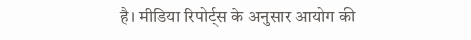है। मीडिया रिपोर्ट्स के अनुसार आयोग की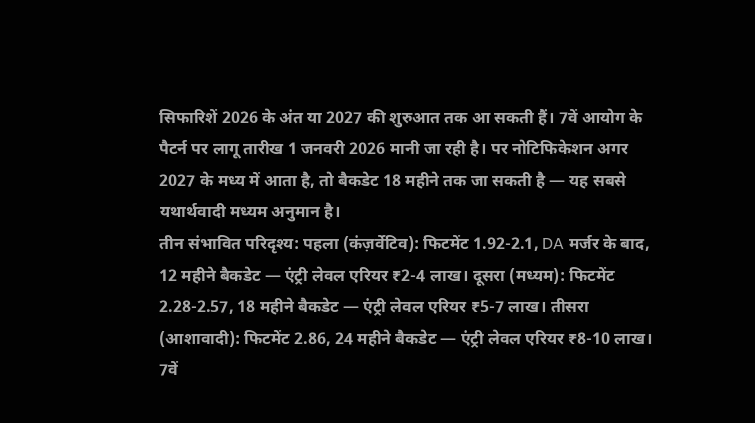सिफारिशें 2026 के अंत या 2027 की शुरुआत तक आ सकती हैं। 7वें आयोग के पैटर्न पर लागू तारीख 1 जनवरी 2026 मानी जा रही है। पर नोटिफिकेशन अगर 2027 के मध्य में आता है, तो बैकडेट 18 महीने तक जा सकती है — यह सबसे यथार्थवादी मध्यम अनुमान है।
तीन संभावित परिदृश्य: पहला (कंज़र्वेटिव): फिटमेंट 1.92-2.1, DA मर्जर के बाद, 12 महीने बैकडेट — एंट्री लेवल एरियर ₹2-4 लाख। दूसरा (मध्यम): फिटमेंट 2.28-2.57, 18 महीने बैकडेट — एंट्री लेवल एरियर ₹5-7 लाख। तीसरा (आशावादी): फिटमेंट 2.86, 24 महीने बैकडेट — एंट्री लेवल एरियर ₹8-10 लाख। 7वें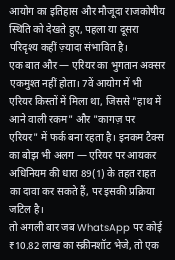आयोग का इतिहास और मौजूदा राजकोषीय स्थिति को देखते हुए, पहला या दूसरा परिदृश्य कहीं ज़्यादा संभावित है।
एक बात और — एरियर का भुगतान अक्सर एकमुश्त नहीं होता। 7वें आयोग में भी एरियर किस्तों में मिला था, जिससे "हाथ में आने वाली रकम" और "कागज़ पर एरियर" में फर्क बना रहता है। इनकम टैक्स का बोझ भी अलग — एरियर पर आयकर अधिनियम की धारा 89(1) के तहत राहत का दावा कर सकते हैं, पर इसकी प्रक्रिया जटिल है।
तो अगली बार जब WhatsApp पर कोई ₹10.82 लाख का स्क्रीनशॉट भेजे, तो एक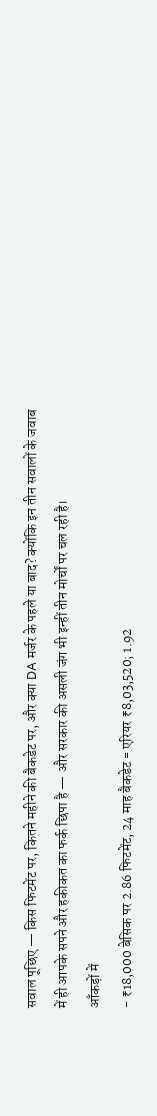सवाल पूछिए — किस फिटमेंट पर, कितने महीने की बैकडेट पर, और क्या DA मर्जर के पहले या बाद? क्योंकि इन तीन सवालों के जवाब में ही आपके सपने और हकीकत का फर्क छिपा है — और सरकार की असली जंग भी इन्हीं तीन मोर्चों पर चल रही है।
आँकड़ों में
- ₹18,000 बेसिक पर 2.86 फिटमेंट, 24 माह बैकडेट = एरियर ₹8,03,520; 1.92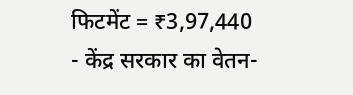फिटमेंट = ₹3,97,440
- केंद्र सरकार का वेतन-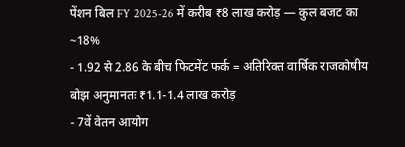पेंशन बिल FY 2025-26 में करीब ₹8 लाख करोड़ — कुल बजट का ~18%
- 1.92 से 2.86 के बीच फिटमेंट फर्क = अतिरिक्त वार्षिक राजकोषीय बोझ अनुमानतः ₹1.1-1.4 लाख करोड़
- 7वें वेतन आयोग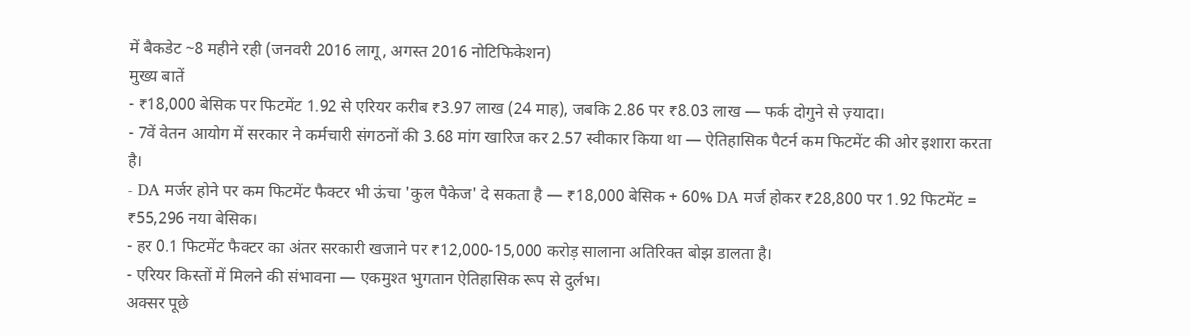में बैकडेट ~8 महीने रही (जनवरी 2016 लागू, अगस्त 2016 नोटिफिकेशन)
मुख्य बातें
- ₹18,000 बेसिक पर फिटमेंट 1.92 से एरियर करीब ₹3.97 लाख (24 माह), जबकि 2.86 पर ₹8.03 लाख — फर्क दोगुने से ज़्यादा।
- 7वें वेतन आयोग में सरकार ने कर्मचारी संगठनों की 3.68 मांग खारिज कर 2.57 स्वीकार किया था — ऐतिहासिक पैटर्न कम फिटमेंट की ओर इशारा करता है।
- DA मर्जर होने पर कम फिटमेंट फैक्टर भी ऊंचा 'कुल पैकेज' दे सकता है — ₹18,000 बेसिक + 60% DA मर्ज होकर ₹28,800 पर 1.92 फिटमेंट = ₹55,296 नया बेसिक।
- हर 0.1 फिटमेंट फैक्टर का अंतर सरकारी खजाने पर ₹12,000-15,000 करोड़ सालाना अतिरिक्त बोझ डालता है।
- एरियर किस्तों में मिलने की संभावना — एकमुश्त भुगतान ऐतिहासिक रूप से दुर्लभ।
अक्सर पूछे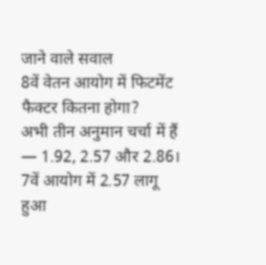जाने वाले सवाल
8वें वेतन आयोग में फिटमेंट फैक्टर कितना होगा?
अभी तीन अनुमान चर्चा में हैं — 1.92, 2.57 और 2.86। 7वें आयोग में 2.57 लागू हुआ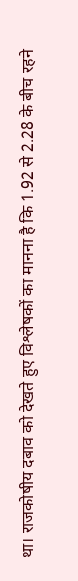था। राजकोषीय दबाव को देखते हुए विश्लेषकों का मानना है कि 1.92 से 2.28 के बीच रहने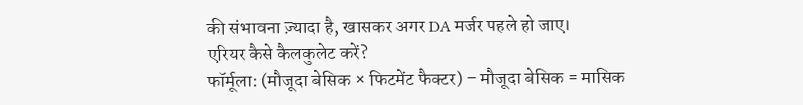की संभावना ज़्यादा है, खासकर अगर DA मर्जर पहले हो जाए।
एरियर कैसे कैलकुलेट करें?
फॉर्मूला: (मौजूदा बेसिक × फिटमेंट फैक्टर) – मौजूदा बेसिक = मासिक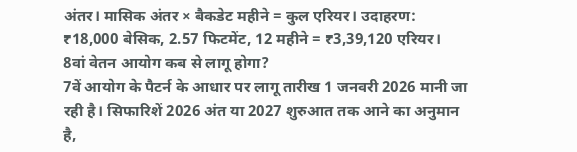अंतर। मासिक अंतर × बैकडेट महीने = कुल एरियर। उदाहरण: ₹18,000 बेसिक, 2.57 फिटमेंट, 12 महीने = ₹3,39,120 एरियर।
8वां वेतन आयोग कब से लागू होगा?
7वें आयोग के पैटर्न के आधार पर लागू तारीख 1 जनवरी 2026 मानी जा रही है। सिफारिशें 2026 अंत या 2027 शुरुआत तक आने का अनुमान है,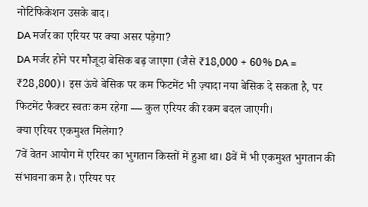नोटिफिकेशन उसके बाद।
DA मर्जर का एरियर पर क्या असर पड़ेगा?
DA मर्जर होने पर मौजूदा बेसिक बढ़ जाएगा (जैसे ₹18,000 + 60% DA = ₹28,800)। इस ऊंचे बेसिक पर कम फिटमेंट भी ज़्यादा नया बेसिक दे सकता है, पर फिटमेंट फैक्टर स्वतः कम रहेगा — कुल एरियर की रकम बदल जाएगी।
क्या एरियर एकमुश्त मिलेगा?
7वें वेतन आयोग में एरियर का भुगतान किस्तों में हुआ था। 8वें में भी एकमुश्त भुगतान की संभावना कम है। एरियर पर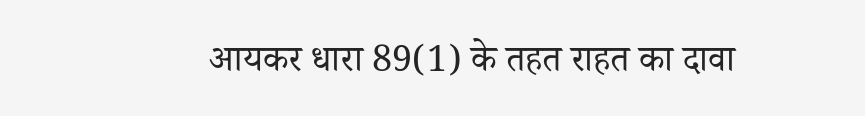आयकर धारा 89(1) के तहत राहत का दावा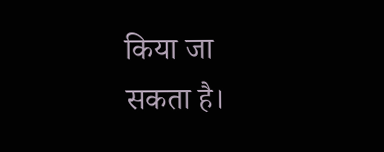किया जा सकता है।